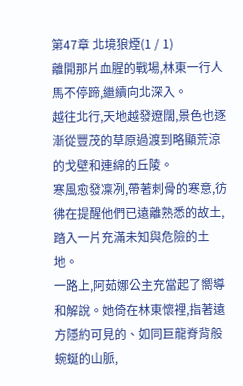第47章 北境狼煙(1 / 1)
離開那片血腥的戰場,林東一行人馬不停蹄,繼續向北深入。
越往北行,天地越發遼闊,景色也逐漸從豐茂的草原過渡到略顯荒涼的戈壁和連綿的丘陵。
寒風愈發凜冽,帶著刺骨的寒意,彷彿在提醒他們已遠離熟悉的故土,踏入一片充滿未知與危險的土地。
一路上,阿茹娜公主充當起了嚮導和解說。她倚在林東懷裡,指著遠方隱約可見的、如同巨龍脊背般蜿蜒的山脈,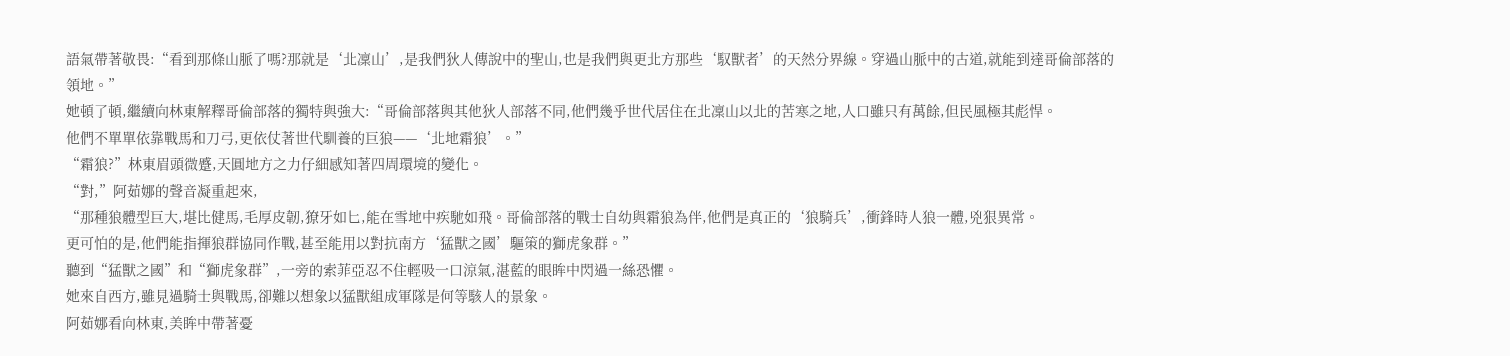語氣帶著敬畏:“看到那條山脈了嗎?那就是‘北凜山’,是我們狄人傳說中的聖山,也是我們與更北方那些‘馭獸者’的天然分界線。穿過山脈中的古道,就能到達哥倫部落的領地。”
她頓了頓,繼續向林東解釋哥倫部落的獨特與強大:“哥倫部落與其他狄人部落不同,他們幾乎世代居住在北凜山以北的苦寒之地,人口雖只有萬餘,但民風極其彪悍。
他們不單單依靠戰馬和刀弓,更依仗著世代馴養的巨狼——‘北地霜狼’。”
“霜狼?”林東眉頭微蹙,天圓地方之力仔細感知著四周環境的變化。
“對,”阿茹娜的聲音凝重起來,
“那種狼體型巨大,堪比健馬,毛厚皮韌,獠牙如匕,能在雪地中疾馳如飛。哥倫部落的戰士自幼與霜狼為伴,他們是真正的‘狼騎兵’,衝鋒時人狼一體,兇狠異常。
更可怕的是,他們能指揮狼群協同作戰,甚至能用以對抗南方‘猛獸之國’驅策的獅虎象群。”
聽到“猛獸之國”和“獅虎象群”,一旁的索菲亞忍不住輕吸一口涼氣,湛藍的眼眸中閃過一絲恐懼。
她來自西方,雖見過騎士與戰馬,卻難以想象以猛獸組成軍隊是何等駭人的景象。
阿茹娜看向林東,美眸中帶著憂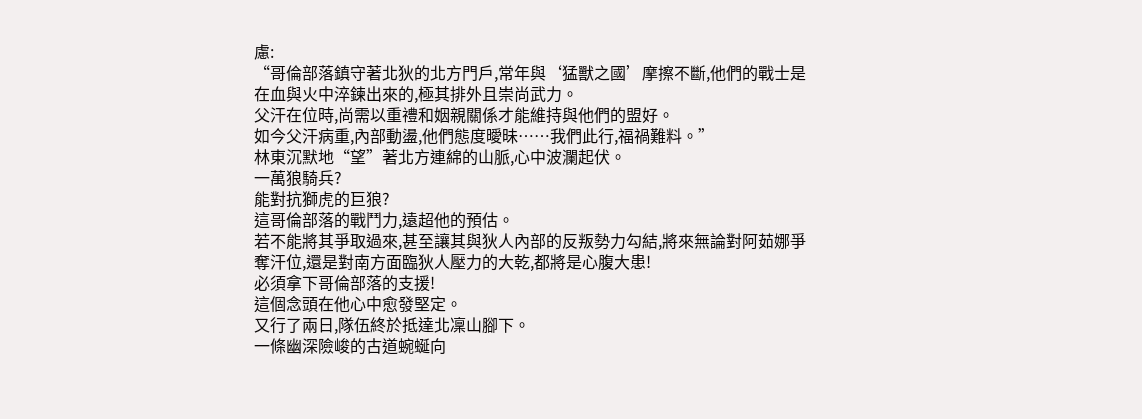慮:
“哥倫部落鎮守著北狄的北方門戶,常年與‘猛獸之國’摩擦不斷,他們的戰士是在血與火中淬鍊出來的,極其排外且崇尚武力。
父汗在位時,尚需以重禮和姻親關係才能維持與他們的盟好。
如今父汗病重,內部動盪,他們態度曖昧……我們此行,福禍難料。”
林東沉默地“望”著北方連綿的山脈,心中波瀾起伏。
一萬狼騎兵?
能對抗獅虎的巨狼?
這哥倫部落的戰鬥力,遠超他的預估。
若不能將其爭取過來,甚至讓其與狄人內部的反叛勢力勾結,將來無論對阿茹娜爭奪汗位,還是對南方面臨狄人壓力的大乾,都將是心腹大患!
必須拿下哥倫部落的支援!
這個念頭在他心中愈發堅定。
又行了兩日,隊伍終於抵達北凜山腳下。
一條幽深險峻的古道蜿蜒向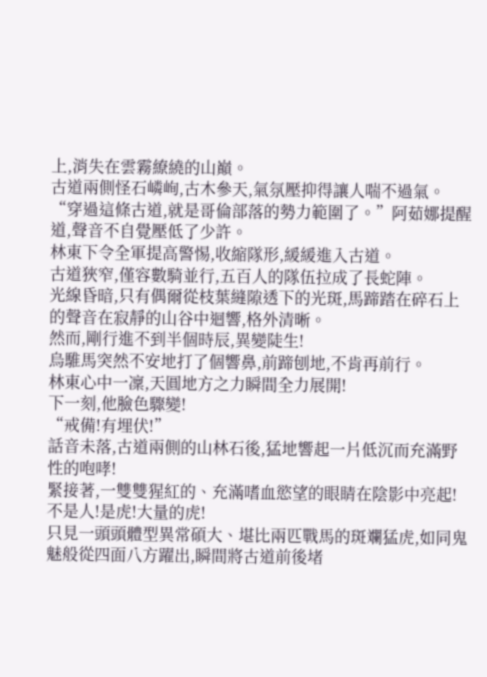上,消失在雲霧繚繞的山巔。
古道兩側怪石嶙峋,古木參天,氣氛壓抑得讓人喘不過氣。
“穿過這條古道,就是哥倫部落的勢力範圍了。”阿茹娜提醒道,聲音不自覺壓低了少許。
林東下令全軍提高警惕,收縮隊形,緩緩進入古道。
古道狹窄,僅容數騎並行,五百人的隊伍拉成了長蛇陣。
光線昏暗,只有偶爾從枝葉縫隙透下的光斑,馬蹄踏在碎石上的聲音在寂靜的山谷中迴響,格外清晰。
然而,剛行進不到半個時辰,異變陡生!
烏騅馬突然不安地打了個響鼻,前蹄刨地,不肯再前行。
林東心中一凜,天圓地方之力瞬間全力展開!
下一刻,他臉色驟變!
“戒備!有埋伏!”
話音未落,古道兩側的山林石後,猛地響起一片低沉而充滿野性的咆哮!
緊接著,一雙雙猩紅的、充滿嗜血慾望的眼睛在陰影中亮起!
不是人!是虎!大量的虎!
只見一頭頭體型異常碩大、堪比兩匹戰馬的斑斕猛虎,如同鬼魅般從四面八方躍出,瞬間將古道前後堵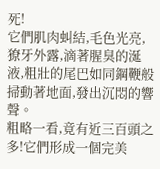死!
它們肌肉虯結,毛色光亮,獠牙外露,滴著腥臭的涎液,粗壯的尾巴如同鋼鞭般掃動著地面,發出沉悶的響聲。
粗略一看,竟有近三百頭之多!它們形成一個完美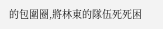的包圍圈,將林東的隊伍死死困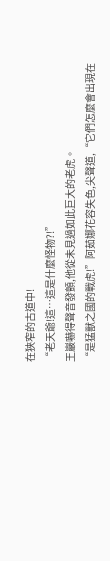在狹窄的古道中!
“老天爺!這…這是什麼怪物?!”
王巖嚇得聲音發顫,他從未見過如此巨大的老虎。
“是猛獸之國的戰虎!”阿茹娜花容失色,尖聲道,“它們怎麼會出現在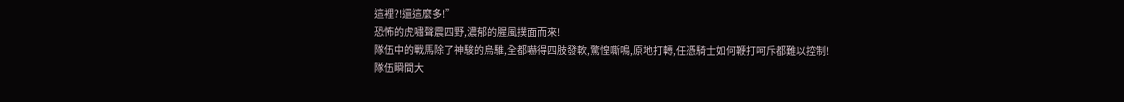這裡?!還這麼多!”
恐怖的虎嘯聲震四野,濃郁的腥風撲面而來!
隊伍中的戰馬除了神駿的烏騅,全都嚇得四肢發軟,驚惶嘶鳴,原地打轉,任憑騎士如何鞭打呵斥都難以控制!
隊伍瞬間大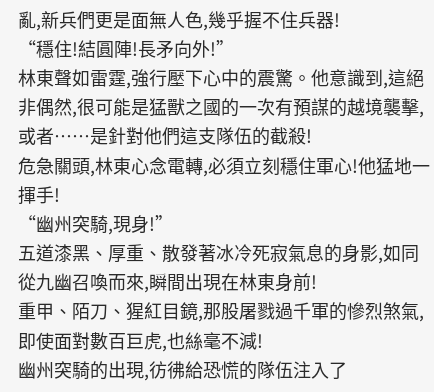亂,新兵們更是面無人色,幾乎握不住兵器!
“穩住!結圓陣!長矛向外!”
林東聲如雷霆,強行壓下心中的震驚。他意識到,這絕非偶然,很可能是猛獸之國的一次有預謀的越境襲擊,或者……是針對他們這支隊伍的截殺!
危急關頭,林東心念電轉,必須立刻穩住軍心!他猛地一揮手!
“幽州突騎,現身!”
五道漆黑、厚重、散發著冰冷死寂氣息的身影,如同從九幽召喚而來,瞬間出現在林東身前!
重甲、陌刀、猩紅目鏡,那股屠戮過千軍的慘烈煞氣,即使面對數百巨虎,也絲毫不減!
幽州突騎的出現,彷彿給恐慌的隊伍注入了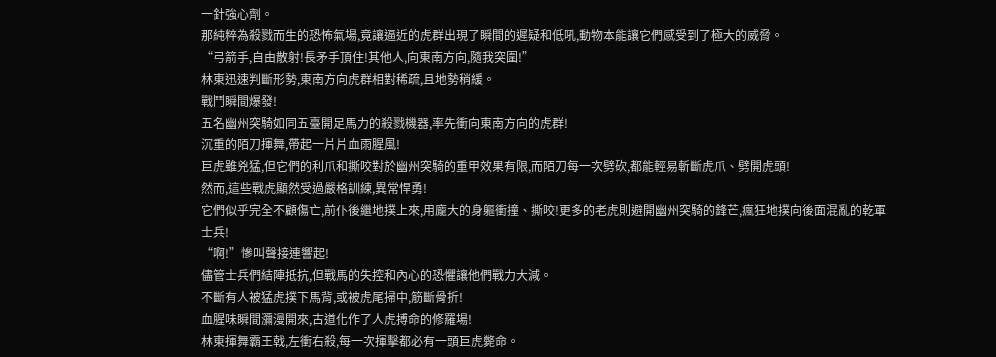一針強心劑。
那純粹為殺戮而生的恐怖氣場,竟讓逼近的虎群出現了瞬間的遲疑和低吼,動物本能讓它們感受到了極大的威脅。
“弓箭手,自由散射!長矛手頂住!其他人,向東南方向,隨我突圍!”
林東迅速判斷形勢,東南方向虎群相對稀疏,且地勢稍緩。
戰鬥瞬間爆發!
五名幽州突騎如同五臺開足馬力的殺戮機器,率先衝向東南方向的虎群!
沉重的陌刀揮舞,帶起一片片血雨腥風!
巨虎雖兇猛,但它們的利爪和撕咬對於幽州突騎的重甲效果有限,而陌刀每一次劈砍,都能輕易斬斷虎爪、劈開虎頭!
然而,這些戰虎顯然受過嚴格訓練,異常悍勇!
它們似乎完全不顧傷亡,前仆後繼地撲上來,用龐大的身軀衝撞、撕咬!更多的老虎則避開幽州突騎的鋒芒,瘋狂地撲向後面混亂的乾軍士兵!
“啊!”慘叫聲接連響起!
儘管士兵們結陣抵抗,但戰馬的失控和內心的恐懼讓他們戰力大減。
不斷有人被猛虎撲下馬背,或被虎尾掃中,筋斷骨折!
血腥味瞬間瀰漫開來,古道化作了人虎搏命的修羅場!
林東揮舞霸王戟,左衝右殺,每一次揮擊都必有一頭巨虎斃命。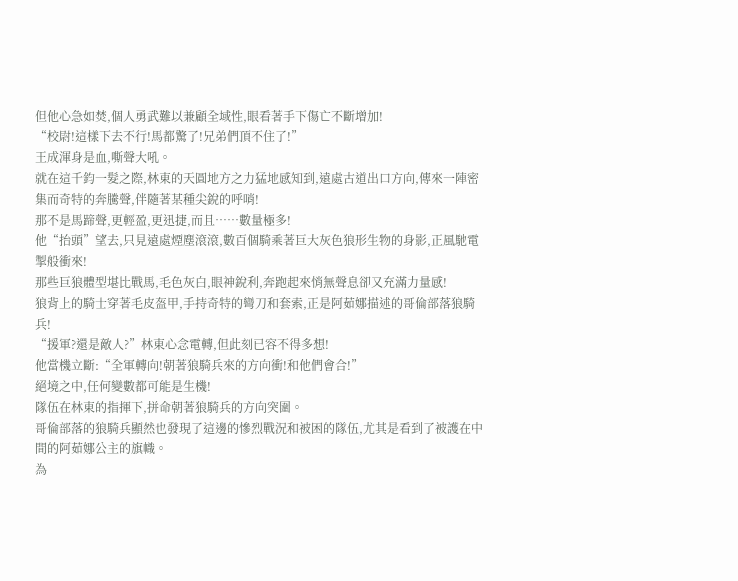但他心急如焚,個人勇武難以兼顧全域性,眼看著手下傷亡不斷增加!
“校尉!這樣下去不行!馬都驚了!兄弟們頂不住了!”
王成渾身是血,嘶聲大吼。
就在這千鈞一髮之際,林東的天圓地方之力猛地感知到,遠處古道出口方向,傳來一陣密集而奇特的奔騰聲,伴隨著某種尖銳的呼哨!
那不是馬蹄聲,更輕盈,更迅捷,而且……數量極多!
他“抬頭”望去,只見遠處煙塵滾滾,數百個騎乘著巨大灰色狼形生物的身影,正風馳電掣般衝來!
那些巨狼體型堪比戰馬,毛色灰白,眼神銳利,奔跑起來悄無聲息卻又充滿力量感!
狼背上的騎士穿著毛皮盔甲,手持奇特的彎刀和套索,正是阿茹娜描述的哥倫部落狼騎兵!
“援軍?還是敵人?”林東心念電轉,但此刻已容不得多想!
他當機立斷:“全軍轉向!朝著狼騎兵來的方向衝!和他們會合!”
絕境之中,任何變數都可能是生機!
隊伍在林東的指揮下,拼命朝著狼騎兵的方向突圍。
哥倫部落的狼騎兵顯然也發現了這邊的慘烈戰況和被困的隊伍,尤其是看到了被護在中間的阿茹娜公主的旗幟。
為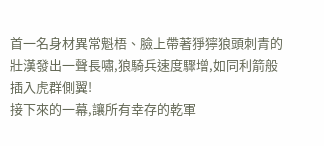首一名身材異常魁梧、臉上帶著猙獰狼頭刺青的壯漢發出一聲長嘯,狼騎兵速度驟增,如同利箭般插入虎群側翼!
接下來的一幕,讓所有幸存的乾軍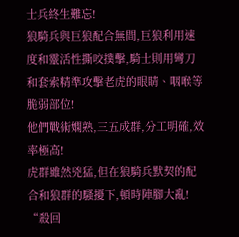士兵終生難忘!
狼騎兵與巨狼配合無間,巨狼利用速度和靈活性撕咬撲擊,騎士則用彎刀和套索精準攻擊老虎的眼睛、咽喉等脆弱部位!
他們戰術嫻熟,三五成群,分工明確,效率極高!
虎群雖然兇猛,但在狼騎兵默契的配合和狼群的騷擾下,頓時陣腳大亂!
“殺回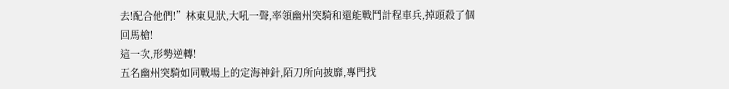去!配合他們!”林東見狀,大吼一聲,率領幽州突騎和還能戰鬥計程車兵,掉頭殺了個回馬槍!
這一次,形勢逆轉!
五名幽州突騎如同戰場上的定海神針,陌刀所向披靡,專門找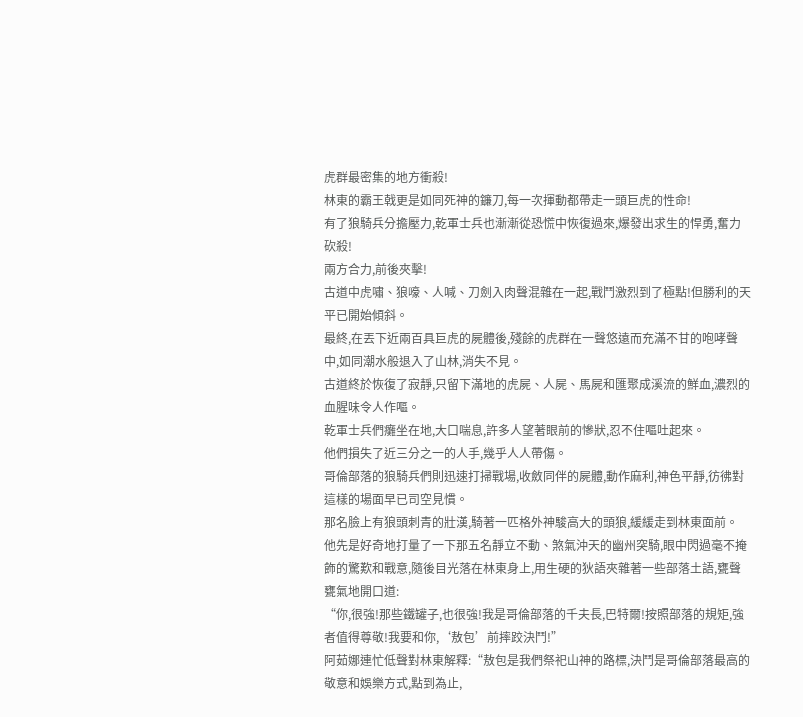虎群最密集的地方衝殺!
林東的霸王戟更是如同死神的鐮刀,每一次揮動都帶走一頭巨虎的性命!
有了狼騎兵分擔壓力,乾軍士兵也漸漸從恐慌中恢復過來,爆發出求生的悍勇,奮力砍殺!
兩方合力,前後夾擊!
古道中虎嘯、狼嚎、人喊、刀劍入肉聲混雜在一起,戰鬥激烈到了極點!但勝利的天平已開始傾斜。
最終,在丟下近兩百具巨虎的屍體後,殘餘的虎群在一聲悠遠而充滿不甘的咆哮聲中,如同潮水般退入了山林,消失不見。
古道終於恢復了寂靜,只留下滿地的虎屍、人屍、馬屍和匯聚成溪流的鮮血,濃烈的血腥味令人作嘔。
乾軍士兵們癱坐在地,大口喘息,許多人望著眼前的慘狀,忍不住嘔吐起來。
他們損失了近三分之一的人手,幾乎人人帶傷。
哥倫部落的狼騎兵們則迅速打掃戰場,收斂同伴的屍體,動作麻利,神色平靜,彷彿對這樣的場面早已司空見慣。
那名臉上有狼頭刺青的壯漢,騎著一匹格外神駿高大的頭狼,緩緩走到林東面前。
他先是好奇地打量了一下那五名靜立不動、煞氣沖天的幽州突騎,眼中閃過毫不掩飾的驚歎和戰意,隨後目光落在林東身上,用生硬的狄語夾雜著一些部落土語,甕聲甕氣地開口道:
“你,很強!那些鐵罐子,也很強!我是哥倫部落的千夫長,巴特爾!按照部落的規矩,強者值得尊敬!我要和你,‘敖包’前摔跤決鬥!”
阿茹娜連忙低聲對林東解釋:“敖包是我們祭祀山神的路標,決鬥是哥倫部落最高的敬意和娛樂方式,點到為止,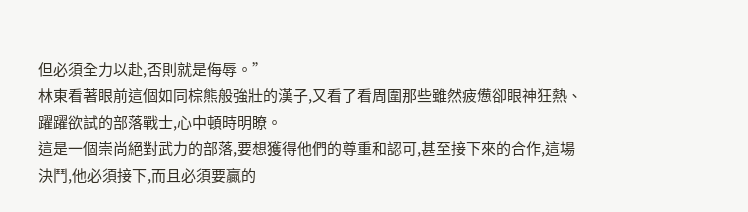但必須全力以赴,否則就是侮辱。”
林東看著眼前這個如同棕熊般強壯的漢子,又看了看周圍那些雖然疲憊卻眼神狂熱、躍躍欲試的部落戰士,心中頓時明瞭。
這是一個崇尚絕對武力的部落,要想獲得他們的尊重和認可,甚至接下來的合作,這場決鬥,他必須接下,而且必須要贏的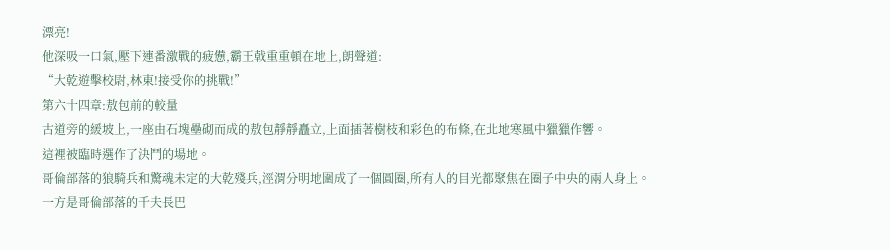漂亮!
他深吸一口氣,壓下連番激戰的疲憊,霸王戟重重頓在地上,朗聲道:
“大乾遊擊校尉,林東!接受你的挑戰!”
第六十四章:敖包前的較量
古道旁的緩坡上,一座由石塊壘砌而成的敖包靜靜矗立,上面插著樹枝和彩色的布條,在北地寒風中獵獵作響。
這裡被臨時選作了決鬥的場地。
哥倫部落的狼騎兵和驚魂未定的大乾殘兵,涇渭分明地圍成了一個圓圈,所有人的目光都聚焦在圈子中央的兩人身上。
一方是哥倫部落的千夫長巴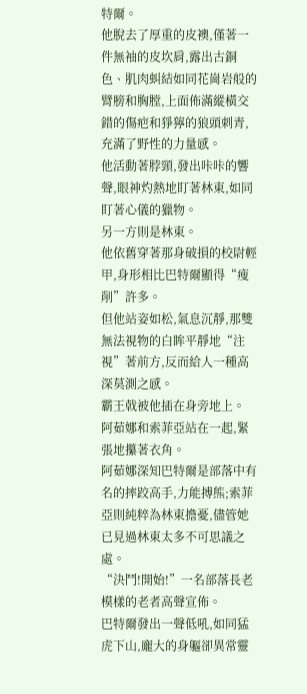特爾。
他脫去了厚重的皮襖,僅著一件無袖的皮坎肩,露出古銅色、肌肉虯結如同花崗岩般的臂膀和胸膛,上面佈滿縱橫交錯的傷疤和猙獰的狼頭刺青,充滿了野性的力量感。
他活動著脖頸,發出咔咔的響聲,眼神灼熱地盯著林東,如同盯著心儀的獵物。
另一方則是林東。
他依舊穿著那身破損的校尉輕甲,身形相比巴特爾顯得“瘦削”許多。
但他站姿如松,氣息沉靜,那雙無法視物的白眸平靜地“注視”著前方,反而給人一種高深莫測之感。
霸王戟被他插在身旁地上。
阿茹娜和索菲亞站在一起,緊張地攥著衣角。
阿茹娜深知巴特爾是部落中有名的摔跤高手,力能搏熊;索菲亞則純粹為林東擔憂,儘管她已見過林東太多不可思議之處。
“決鬥!開始!”一名部落長老模樣的老者高聲宣佈。
巴特爾發出一聲低吼,如同猛虎下山,龐大的身軀卻異常靈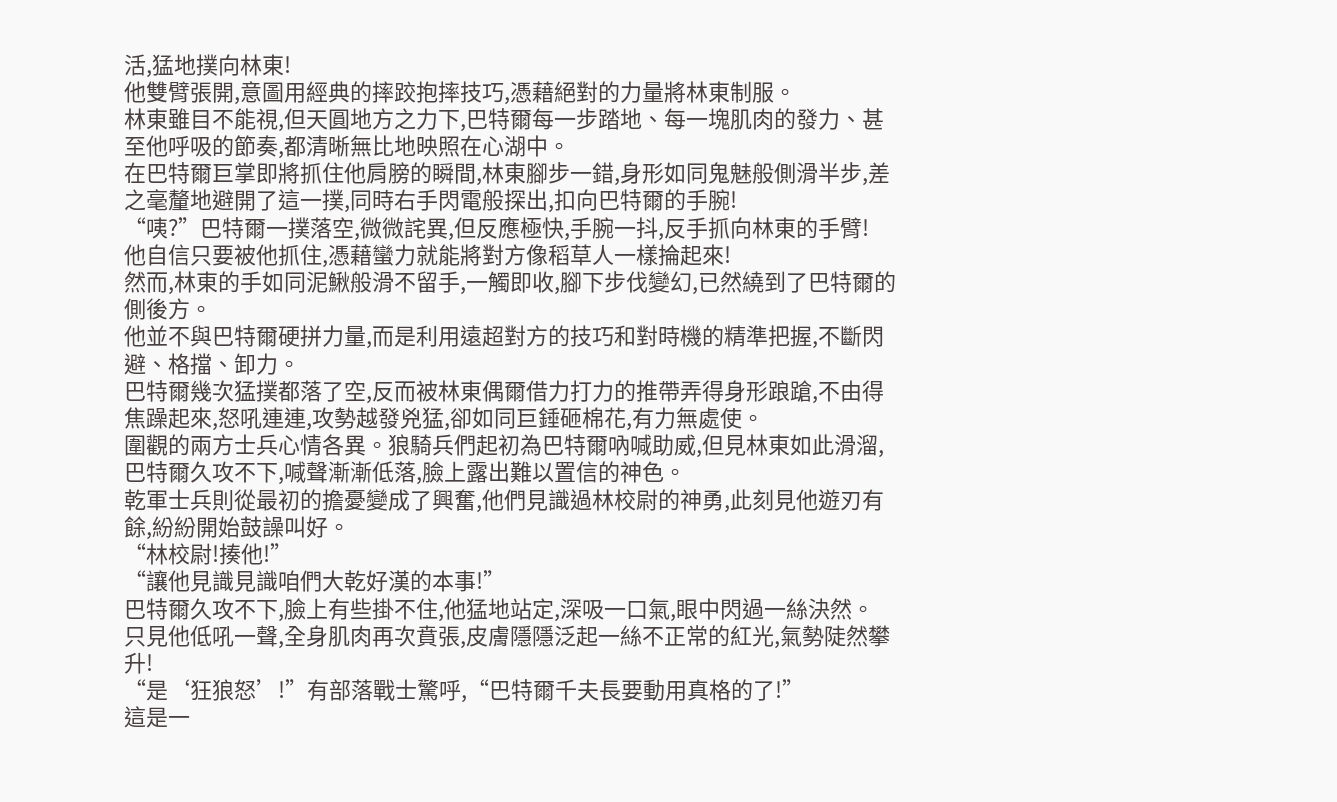活,猛地撲向林東!
他雙臂張開,意圖用經典的摔跤抱摔技巧,憑藉絕對的力量將林東制服。
林東雖目不能視,但天圓地方之力下,巴特爾每一步踏地、每一塊肌肉的發力、甚至他呼吸的節奏,都清晰無比地映照在心湖中。
在巴特爾巨掌即將抓住他肩膀的瞬間,林東腳步一錯,身形如同鬼魅般側滑半步,差之毫釐地避開了這一撲,同時右手閃電般探出,扣向巴特爾的手腕!
“咦?”巴特爾一撲落空,微微詫異,但反應極快,手腕一抖,反手抓向林東的手臂!
他自信只要被他抓住,憑藉蠻力就能將對方像稻草人一樣掄起來!
然而,林東的手如同泥鰍般滑不留手,一觸即收,腳下步伐變幻,已然繞到了巴特爾的側後方。
他並不與巴特爾硬拼力量,而是利用遠超對方的技巧和對時機的精準把握,不斷閃避、格擋、卸力。
巴特爾幾次猛撲都落了空,反而被林東偶爾借力打力的推帶弄得身形踉蹌,不由得焦躁起來,怒吼連連,攻勢越發兇猛,卻如同巨錘砸棉花,有力無處使。
圍觀的兩方士兵心情各異。狼騎兵們起初為巴特爾吶喊助威,但見林東如此滑溜,巴特爾久攻不下,喊聲漸漸低落,臉上露出難以置信的神色。
乾軍士兵則從最初的擔憂變成了興奮,他們見識過林校尉的神勇,此刻見他遊刃有餘,紛紛開始鼓譟叫好。
“林校尉!揍他!”
“讓他見識見識咱們大乾好漢的本事!”
巴特爾久攻不下,臉上有些掛不住,他猛地站定,深吸一口氣,眼中閃過一絲決然。
只見他低吼一聲,全身肌肉再次賁張,皮膚隱隱泛起一絲不正常的紅光,氣勢陡然攀升!
“是‘狂狼怒’!”有部落戰士驚呼,“巴特爾千夫長要動用真格的了!”
這是一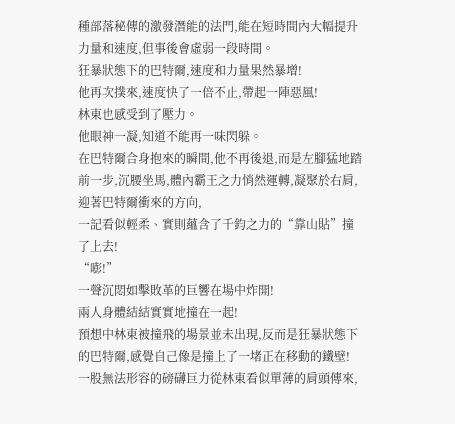種部落秘傳的激發潛能的法門,能在短時間內大幅提升力量和速度,但事後會虛弱一段時間。
狂暴狀態下的巴特爾,速度和力量果然暴增!
他再次撲來,速度快了一倍不止,帶起一陣惡風!
林東也感受到了壓力。
他眼神一凝,知道不能再一味閃躲。
在巴特爾合身抱來的瞬間,他不再後退,而是左腳猛地踏前一步,沉腰坐馬,體內霸王之力悄然運轉,凝聚於右肩,迎著巴特爾衝來的方向,
一記看似輕柔、實則蘊含了千鈞之力的“靠山貼”撞了上去!
“嘭!”
一聲沉悶如擊敗革的巨響在場中炸開!
兩人身體結結實實地撞在一起!
預想中林東被撞飛的場景並未出現,反而是狂暴狀態下的巴特爾,感覺自己像是撞上了一堵正在移動的鐵壁!
一股無法形容的磅礴巨力從林東看似單薄的肩頭傳來,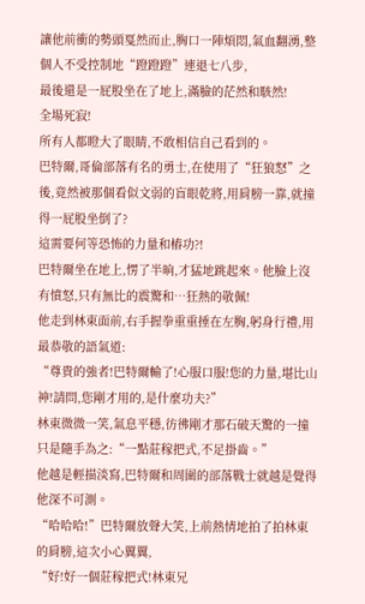讓他前衝的勢頭戛然而止,胸口一陣煩悶,氣血翻湧,整個人不受控制地“蹬蹬蹬”連退七八步,
最後還是一屁股坐在了地上,滿臉的茫然和駭然!
全場死寂!
所有人都瞪大了眼睛,不敢相信自己看到的。
巴特爾,哥倫部落有名的勇士,在使用了“狂狼怒”之後,竟然被那個看似文弱的盲眼乾將,用肩膀一靠,就撞得一屁股坐倒了?
這需要何等恐怖的力量和樁功?!
巴特爾坐在地上,愣了半晌,才猛地跳起來。他臉上沒有憤怒,只有無比的震驚和…狂熱的敬佩!
他走到林東面前,右手握拳重重捶在左胸,躬身行禮,用最恭敬的語氣道:
“尊貴的強者!巴特爾輸了!心服口服!您的力量,堪比山神!請問,您剛才用的,是什麼功夫?”
林東微微一笑,氣息平穩,彷彿剛才那石破天驚的一撞只是隨手為之:“一點莊稼把式,不足掛齒。”
他越是輕描淡寫,巴特爾和周圍的部落戰士就越是覺得他深不可測。
“哈哈哈!”巴特爾放聲大笑,上前熱情地拍了拍林東的肩膀,這次小心翼翼,
“好!好一個莊稼把式!林東兄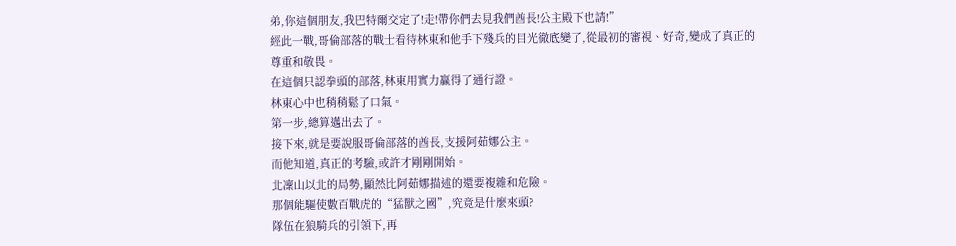弟,你這個朋友,我巴特爾交定了!走!帶你們去見我們酋長!公主殿下也請!”
經此一戰,哥倫部落的戰士看待林東和他手下殘兵的目光徹底變了,從最初的審視、好奇,變成了真正的尊重和敬畏。
在這個只認拳頭的部落,林東用實力贏得了通行證。
林東心中也稍稍鬆了口氣。
第一步,總算邁出去了。
接下來,就是要說服哥倫部落的酋長,支援阿茹娜公主。
而他知道,真正的考驗,或許才剛剛開始。
北凜山以北的局勢,顯然比阿茹娜描述的還要複雜和危險。
那個能驅使數百戰虎的“猛獸之國”,究竟是什麼來頭?
隊伍在狼騎兵的引領下,再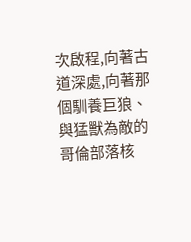次啟程,向著古道深處,向著那個馴養巨狼、與猛獸為敵的哥倫部落核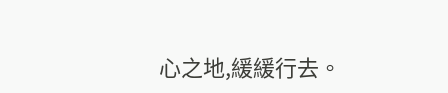心之地,緩緩行去。